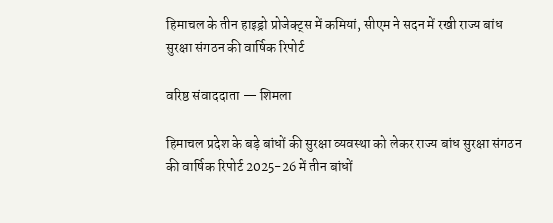हिमाचल के तीन हाइड्रो प्रोजेक्ट्स में कमियां, सीएम ने सदन में रखी राज्य बांध सुरक्षा संगठन की वार्षिक रिपोर्ट

वरिष्ठ संवाददाता — शिमला

हिमाचल प्रदेश के बड़े बांधों की सुरक्षा व्यवस्था को लेकर राज्य बांध सुरक्षा संगठन की वार्षिक रिपोर्ट 2025-26 में तीन बांधों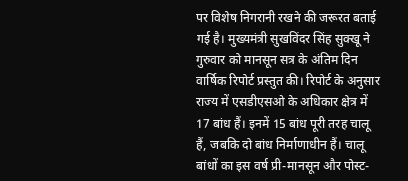पर विशेष निगरानी रखने की जरूरत बताई गई है। मुख्यमंत्री सुखविंदर सिंह सुक्खू ने गुरुवार को मानसून सत्र के अंतिम दिन वार्षिक रिपोर्ट प्रस्तुत की। रिपोर्ट के अनुसार राज्य में एसडीएसओ के अधिकार क्षेत्र में 17 बांध हैं। इनमें 15 बांध पूरी तरह चालू हैं, जबकि दो बांध निर्माणाधीन हैं। चालू बांधों का इस वर्ष प्री-मानसून और पोस्ट-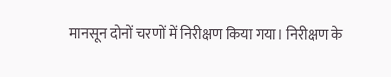मानसून दोनों चरणों में निरीक्षण किया गया। निरीक्षण के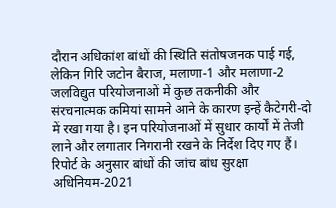दौरान अधिकांश बांधों की स्थिति संतोषजनक पाई गई, लेकिन गिरि जटोन बैराज, मलाणा-1 और मलाणा-2 जलविद्युत परियोजनाओं में कुछ तकनीकी और संरचनात्मक कमियां सामने आने के कारण इन्हें कैटेगरी-दो में रखा गया है। इन परियोजनाओं में सुधार कार्यों में तेजी लाने और लगातार निगरानी रखने के निर्देश दिए गए हैं। रिपोर्ट के अनुसार बांधों की जांच बांध सुरक्षा अधिनियम-2021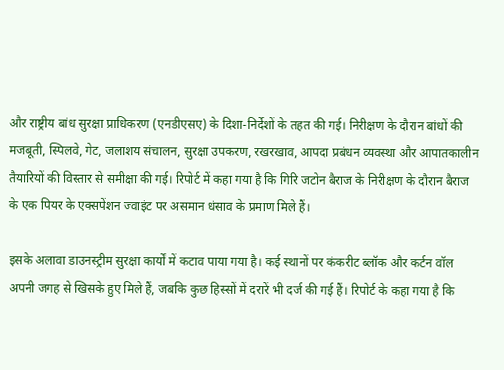और राष्ट्रीय बांध सुरक्षा प्राधिकरण (एनडीएसए) के दिशा-निर्देशों के तहत की गई। निरीक्षण के दौरान बांधों की मजबूती, स्पिलवे, गेट, जलाशय संचालन, सुरक्षा उपकरण, रखरखाव, आपदा प्रबंधन व्यवस्था और आपातकालीन तैयारियों की विस्तार से समीक्षा की गई। रिपोर्ट में कहा गया है कि गिरि जटोन बैराज के निरीक्षण के दौरान बैराज के एक पियर के एक्सपेंशन ज्वाइंट पर असमान धंसाव के प्रमाण मिले हैं।

इसके अलावा डाउनस्ट्रीम सुरक्षा कार्यों में कटाव पाया गया है। कई स्थानों पर कंकरीट ब्लॉक और कर्टन वॉल अपनी जगह से खिसके हुए मिले हैं, जबकि कुछ हिस्सों में दरारें भी दर्ज की गई हैं। रिपोर्ट के कहा गया है कि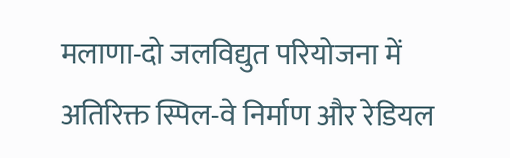मलाणा-दो जलविद्युत परियोजना में अतिरिक्त स्पिल-वे निर्माण और रेडियल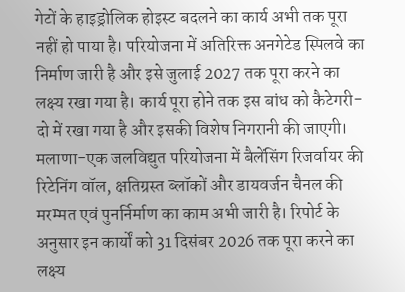गेटों के हाइड्रोलिक होइस्ट बदलने का कार्य अभी तक पूरा नहीं हो पाया है। परियोजना में अतिरिक्त अनगेटेड स्पिलवे का निर्माण जारी है और इसे जुलाई 2027 तक पूरा करने का लक्ष्य रखा गया है। कार्य पूरा होने तक इस बांध को कैटेगरी-दो में रखा गया है और इसकी विशेष निगरानी की जाएगी। मलाणा-एक जलविद्युत परियोजना में बैलेंसिंग रिजर्वायर की रिटेनिंग वॉल, क्षतिग्रस्त ब्लॉकों और डायवर्जन चैनल की मरम्मत एवं पुनर्निर्माण का काम अभी जारी है। रिपोर्ट के अनुसार इन कार्यों को 31 दिसंबर 2026 तक पूरा करने का लक्ष्य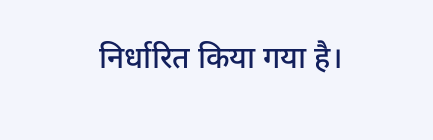निर्धारित किया गया है।